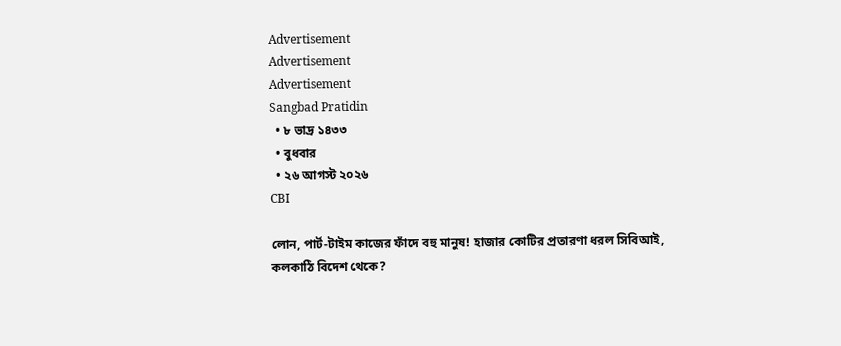Advertisement
Advertisement
Advertisement
Sangbad Pratidin
  • ৮ ভাদ্র ১৪৩৩
  • বুধবার
  • ২৬ আগস্ট ২০২৬
CBI

লোন, পার্ট-টাইম কাজের ফাঁদে বহু মানুষ! হাজার কোটির প্রতারণা ধরল সিবিআই, কলকাঠি বিদেশ থেকে?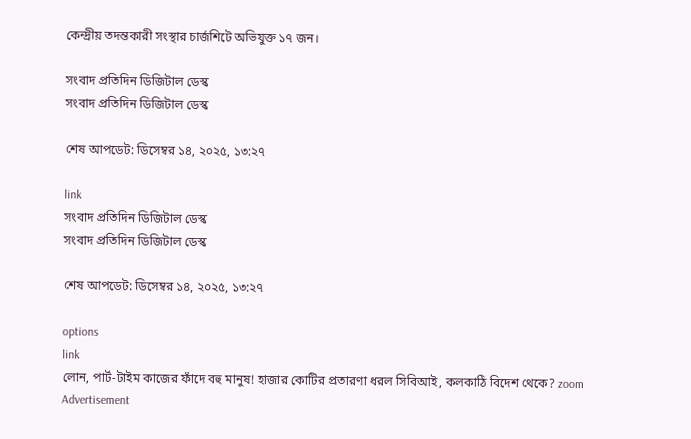কেন্দ্রীয় তদন্তকারী সংস্থার চার্জশিটে অভিযুক্ত ১৭ জন।

সংবাদ প্রতিদিন ডিজিটাল ডেস্ক
সংবাদ প্রতিদিন ডিজিটাল ডেস্ক

শেষ আপডেট: ডিসেম্বর ১৪, ২০২৫, ১৩:২৭

link
সংবাদ প্রতিদিন ডিজিটাল ডেস্ক
সংবাদ প্রতিদিন ডিজিটাল ডেস্ক

শেষ আপডেট: ডিসেম্বর ১৪, ২০২৫, ১৩:২৭

options
link
লোন, পার্ট-টাইম কাজের ফাঁদে বহু মানুষ! হাজার কোটির প্রতারণা ধরল সিবিআই, কলকাঠি বিদেশ থেকে? zoom
Advertisement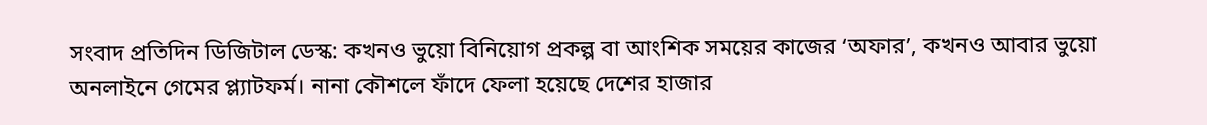সংবাদ প্রতিদিন ডিজিটাল ডেস্ক: কখনও ভুয়ো বিনিয়োগ প্রকল্প বা আংশিক সময়ের কাজের ‘অফার’, কখনও আবার ভুয়ো অনলাইনে গেমের প্ল্যাটফর্ম। নানা কৌশলে ফাঁদে ফেলা হয়েছে দেশের হাজার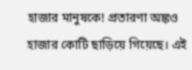হাজার মানুষকে! প্রতারণা অঙ্কও হাজার কোটি ছাড়িয়ে গিয়েছে। এই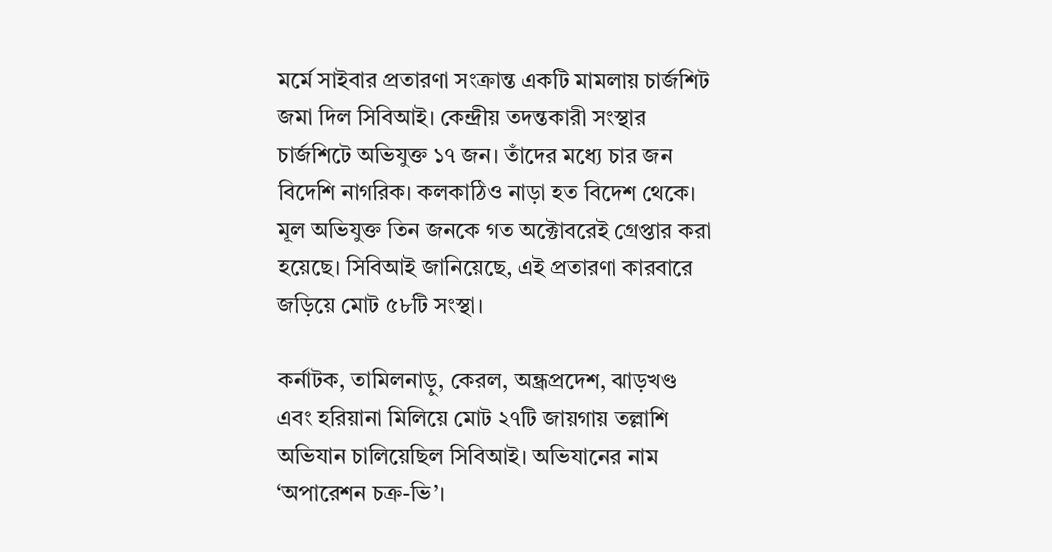মর্মে সাইবার প্রতারণা সংক্রান্ত একটি মামলায় চার্জশিট জমা দিল সিবিআই। কেন্দ্রীয় তদন্তকারী সংস্থার চার্জশিটে অভিযুক্ত ১৭ জন। তাঁদের মধ্যে চার জন বিদেশি নাগরিক। কলকাঠিও নাড়া হত বিদেশ থেকে। মূল অভিযুক্ত তিন জনকে গত অক্টোবরেই গ্রেপ্তার করা হয়েছে। সিবিআই জানিয়েছে, এই প্রতারণা কারবারে জড়িয়ে মোট ৫৮টি সংস্থা।

কর্নাটক, তামিলনাড়ু, কেরল, অন্ধ্রপ্রদেশ, ঝাড়খণ্ড এবং হরিয়ানা মিলিয়ে মোট ২৭টি জায়গায় তল্লাশি অভিযান চালিয়েছিল সিবিআই। অভিযানের নাম ‘অপারেশন চক্র-ভি’।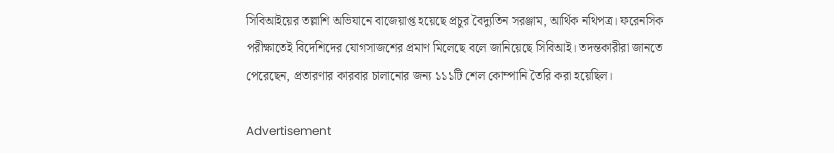সিবিআইয়ের তল্লাশি অভিযানে বাজেয়াপ্ত হয়েছে প্রচুর বৈদ্যুতিন সরঞ্জাম, আর্থিক নথিপত্র। ফরেনসিক পরীক্ষাতেই বিদেশিদের যোগসাজশের প্রমাণ মিলেছে বলে জানিয়েছে সিবিআই। তদন্তকারীরা জানতে পেরেছেন, প্রতারণার কারবার চালানোর জন্য ১১১টি শেল কোম্পানি তৈরি করা হয়েছিল।

Advertisement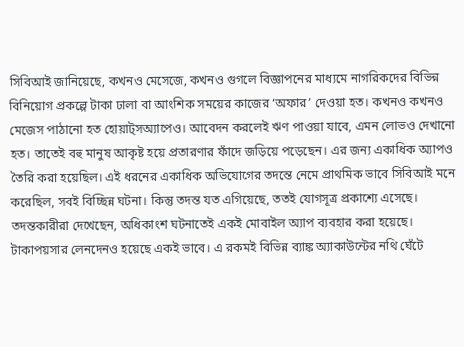সিবিআই জানিয়েছে, কখনও মেসেজে, কখনও গুগলে বিজ্ঞাপনের মাধ্যমে নাগরিকদের বিভিন্ন বিনিয়োগ প্রকল্পে টাকা ঢালা বা আংশিক সময়ের কাজের ‘অফার’ দেওয়া হত। কখনও কখনও মেজেস পাঠানো হত হোয়াট্সঅ্যাপেও। আবেদন করলেই ঋণ পাওয়া যাবে, এমন লোভও দেখানো হত। তাতেই বহু মানুষ আকৃষ্ট হয়ে প্রতারণার ফাঁদে জড়িয়ে পড়েছেন। এর জন্য একাধিক অ্যাপও তৈরি করা হয়েছিল। এই ধরনের একাধিক অভিযোগের তদন্তে নেমে প্রাথমিক ভাবে সিবিআই মনে করেছিল, সবই বিচ্ছিন্ন ঘটনা। কিন্তু তদন্ত যত এগিয়েছে, ততই যোগসূত্র প্রকাশ্যে এসেছে। তদন্তকারীরা দেখেছেন, অধিকাংশ ঘটনাতেই একই মোবাইল অ্যাপ ব্যবহার করা হয়েছে। টাকাপয়সার লেনদেনও হয়েছে একই ভাবে। এ রকমই বিভিন্ন ব্যাঙ্ক অ্যাকাউন্টের নথি ঘেঁটে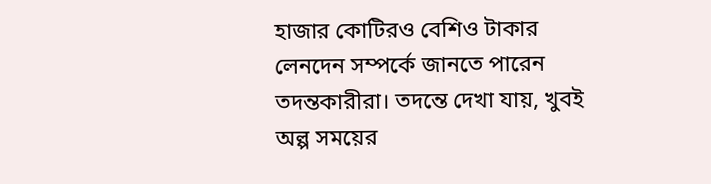হাজার কোটিরও বেশিও টাকার লেনদেন সম্পর্কে জানতে পারেন তদন্তকারীরা। তদন্তে দেখা যায়, খুবই অল্প সময়ের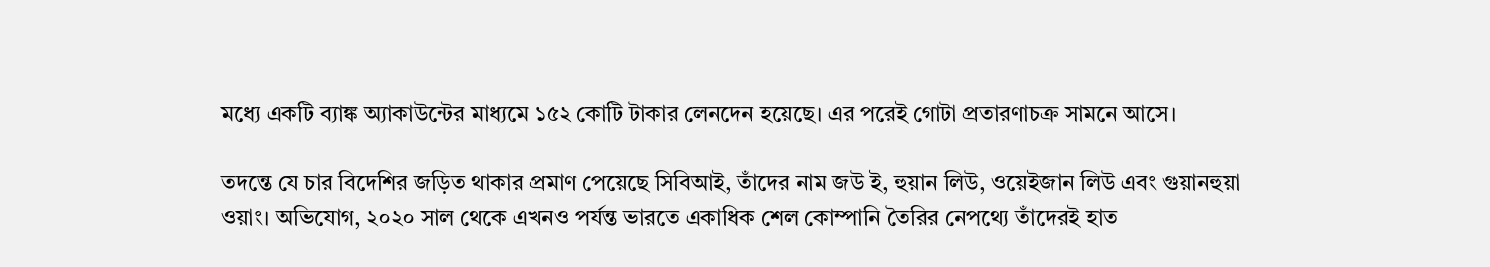মধ্যে একটি ব্যাঙ্ক অ্যাকাউন্টের মাধ্যমে ১৫২ কোটি টাকার লেনদেন হয়েছে। এর পরেই গোটা প্রতারণাচক্র সামনে আসে।

তদন্তে যে চার বিদেশির জড়িত থাকার প্রমাণ পেয়েছে সিবিআই, তাঁদের নাম জউ ই, হুয়ান লিউ, ওয়েইজান লিউ এবং গুয়ানহুয়া ওয়াং। অভিযোগ, ২০২০ সাল থেকে এখনও পর্যন্ত ভারতে একাধিক শেল কোম্পানি তৈরির নেপথ্যে তাঁদেরই হাত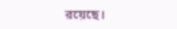রয়েছে।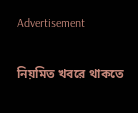Advertisement

নিয়মিত খবরে থাকতে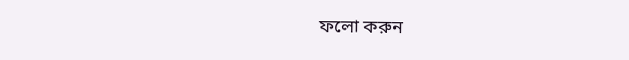ফলো করুন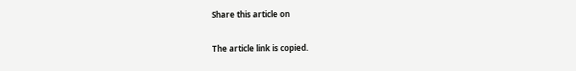Share this article on

The article link is copied.